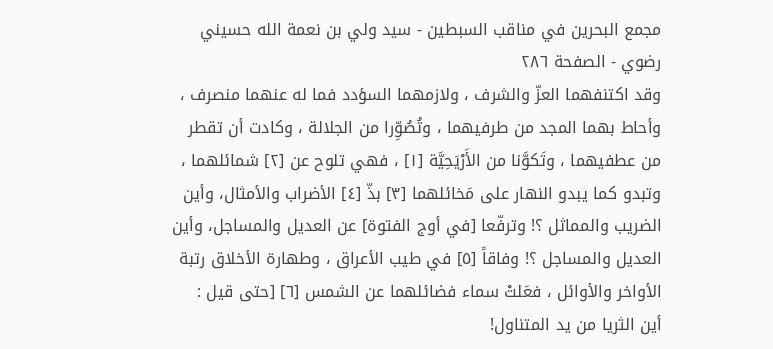مجمع البحرين في مناقب السبطين - سيد ولي بن نعمة الله حسيني رضوي - الصفحة ٢٨٦
وقد اكتنفهما العزّ والشرف ، ولازمهما السؤدد فما له عنهما منصرف ، وأحاط بهما المجد من طرفيهما ، وتُصُوِّرا من الجلالة ، وكادت أن تقطر من عطفيهما ، وتَكوَّنا من الأَرْيَحِيَّة [١] ، فهي تلوح عن [٢] شمائلهما ، وتبدو كما يبدو النهار على مَخائلهما [٣] بذّ [٤] الأضراب والأمثال، وأين الضريب والمماثل ؟! وترفّعا [في أوج الفتوة] عن العديل والمساجل، وأين العديل والمساجل ؟! وفاقاً [٥] في طيب الأعراق ، وطهارة الأخلاق رتبة الأواخر والأوائل ، فعَلتْ سماء فضائلهما عن الشمس [٦] [حتى قيل : أين الثريا من يد المتناول!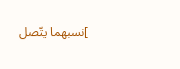]نسبهما يتّصل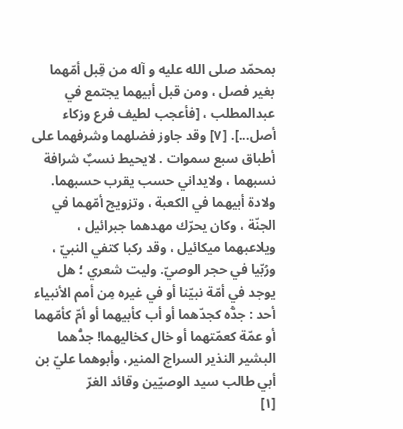بمحمّد صلى الله عليه و آله من قِبل أمّهما بغير فصل ، ومن قبل أبيهما يجتمع في عبدالمطلب ، [فأعجب لطيف فرع وزكاء أصل...]. [٧] وقد جاوز فضلهما وشرفهما على أطباق سبع سموات . لايحيط نسبٌ شرافة نسبهما ، ولايداني حسب يقرب حسبهما. ولادة أبيهما في الكعبة ، وتزويج أمّهما في الجنّة ، وكان يحرّك مهدهما جبرائيل ، ويلاعبهما ميكائيل ، وقد ركبا كتفي النبيّ ، ورُبّيا في حجر الوصيّ. وليت شعري ؛ هل يوجد في أمّة نبيّنا أو في غيره مِن أمم الأنبياء أحد : جدُّه كجدّهما أو أب كأبيهما أو أمّ كأمّهما أو عمّة كعمّتهما أو خال كخاليهما! جدُّهما البشير النذير السراج المنير، وأبوهما عليّ بن أبي طالب سيد الوصيّين وقائد الغرّ
[١]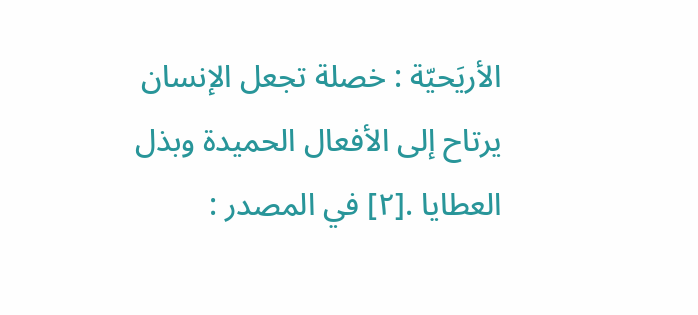الأريَحيّة : خصلة تجعل الإنسان يرتاح إلى الأفعال الحميدة وبذل العطايا .[٢] في المصدر :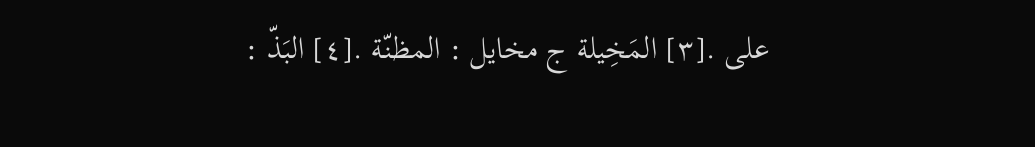على .[٣] المَخِيلة ج مخايل : المظنّة .[٤] البَذّ :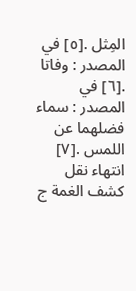المِثل .[٥] في المصدر : وفاتا .[٦] في المصدر : سماء فضلهما عن اللمس .[٧] انتهاء نقل كشف الغمة ج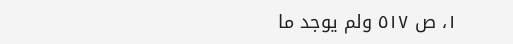١، ص ٥١٧ ولم يوجد ما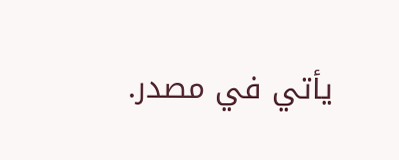يأتي في مصدر.